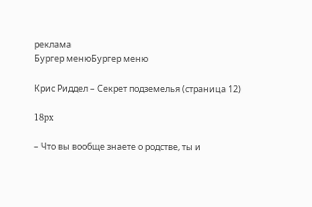реклама
Бургер менюБургер меню

Крис Риддел – Секрет подземелья (страница 12)

18px

– Что вы вообще знаете о родстве, ты и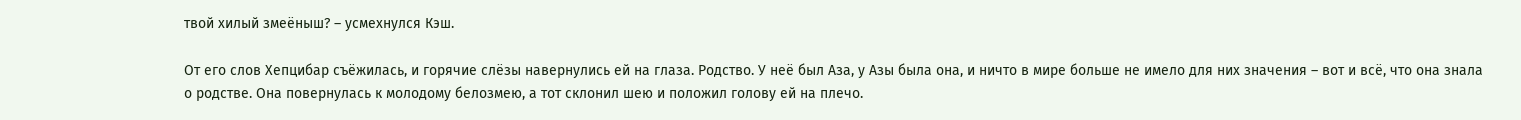твой хилый змеёныш? – усмехнулся Кэш.

От его слов Хепцибар съёжилась, и горячие слёзы навернулись ей на глаза. Родство. У неё был Аза, у Азы была она, и ничто в мире больше не имело для них значения – вот и всё, что она знала о родстве. Она повернулась к молодому белозмею, а тот склонил шею и положил голову ей на плечо.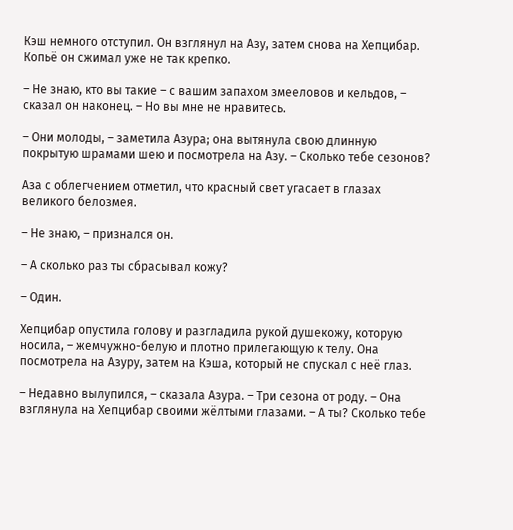Кэш немного отступил. Он взглянул на Азу, затем снова на Хепцибар. Копьё он сжимал уже не так крепко.

– Не знаю, кто вы такие – с вашим запахом змееловов и кельдов, – сказал он наконец. – Но вы мне не нравитесь.

– Они молоды, – заметила Азура; она вытянула свою длинную покрытую шрамами шею и посмотрела на Азу. – Сколько тебе сезонов?

Аза с облегчением отметил, что красный свет угасает в глазах великого белозмея.

– Не знаю, – признался он.

– А сколько раз ты сбрасывал кожу?

– Один.

Хепцибар опустила голову и разгладила рукой душекожу, которую носила, – жемчужно-белую и плотно прилегающую к телу. Она посмотрела на Азуру, затем на Кэша, который не спускал с неё глаз.

– Недавно вылупился, – сказала Азура. – Три сезона от роду. – Она взглянула на Хепцибар своими жёлтыми глазами. – А ты? Сколько тебе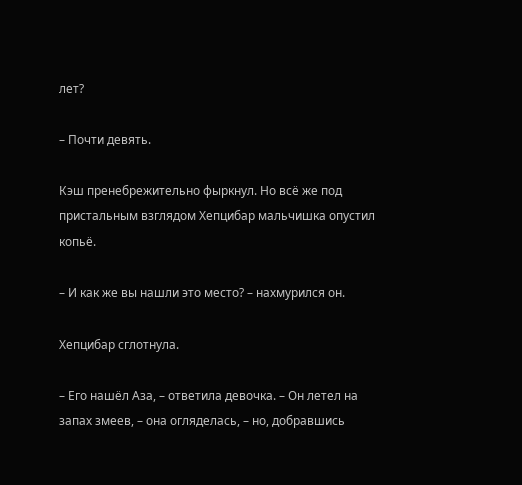лет?

– Почти девять.

Кэш пренебрежительно фыркнул. Но всё же под пристальным взглядом Хепцибар мальчишка опустил копьё.

– И как же вы нашли это место? – нахмурился он.

Хепцибар сглотнула.

– Его нашёл Аза, – ответила девочка. – Он летел на запах змеев, – она огляделась, – но, добравшись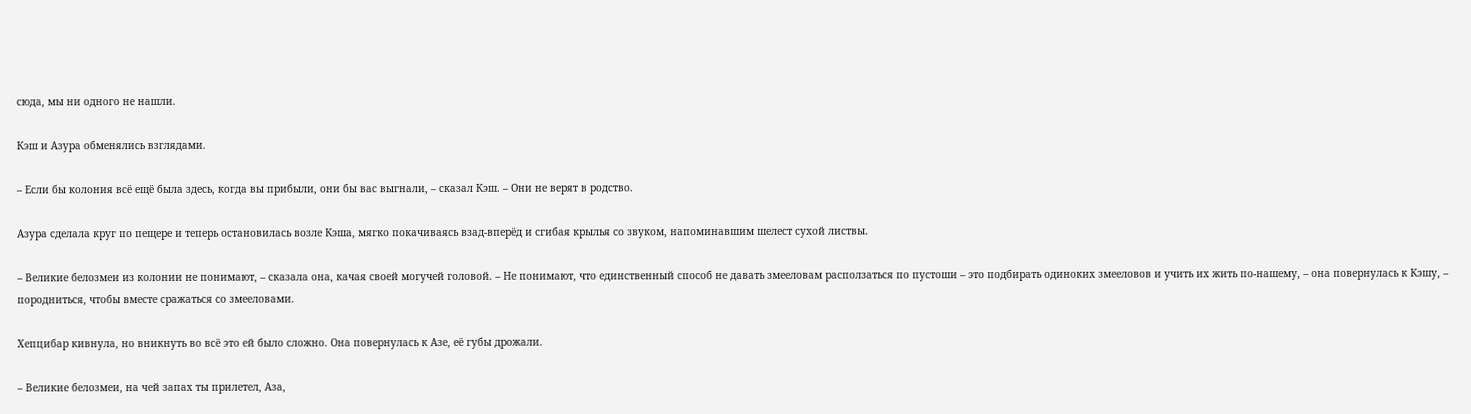сюда, мы ни одного не нашли.

Кэш и Азура обменялись взглядами.

– Если бы колония всё ещё была здесь, когда вы прибыли, они бы вас выгнали, – сказал Кэш. – Они не верят в родство.

Азура сделала круг по пещере и теперь остановилась возле Кэша, мягко покачиваясь взад-вперёд и сгибая крылья со звуком, напоминавшим шелест сухой листвы.

– Великие белозмеи из колонии не понимают, – сказала она, качая своей могучей головой. – Не понимают, что единственный способ не давать змееловам расползаться по пустоши – это подбирать одиноких змееловов и учить их жить по-нашему, – она повернулась к Кэшу, – породниться, чтобы вместе сражаться со змееловами.

Хепцибар кивнула, но вникнуть во всё это ей было сложно. Она повернулась к Азе, её губы дрожали.

– Великие белозмеи, на чей запах ты прилетел, Аза,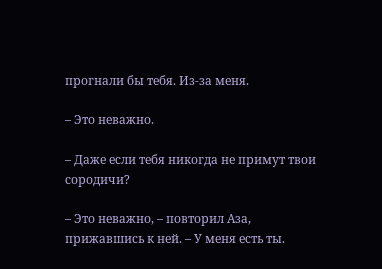прогнали бы тебя. Из-за меня.

– Это неважно.

– Даже если тебя никогда не примут твои сородичи?

– Это неважно, – повторил Аза, прижавшись к ней. – У меня есть ты.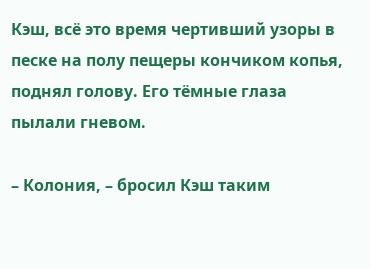Кэш, всё это время чертивший узоры в песке на полу пещеры кончиком копья, поднял голову. Его тёмные глаза пылали гневом.

– Колония, – бросил Кэш таким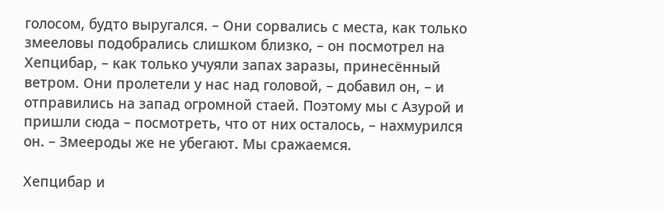голосом, будто выругался. – Они сорвались с места, как только змееловы подобрались слишком близко, – он посмотрел на Хепцибар, – как только учуяли запах заразы, принесённый ветром. Они пролетели у нас над головой, – добавил он, – и отправились на запад огромной стаей. Поэтому мы с Азурой и пришли сюда – посмотреть, что от них осталось, – нахмурился он. – Змеероды же не убегают. Мы сражаемся.

Хепцибар и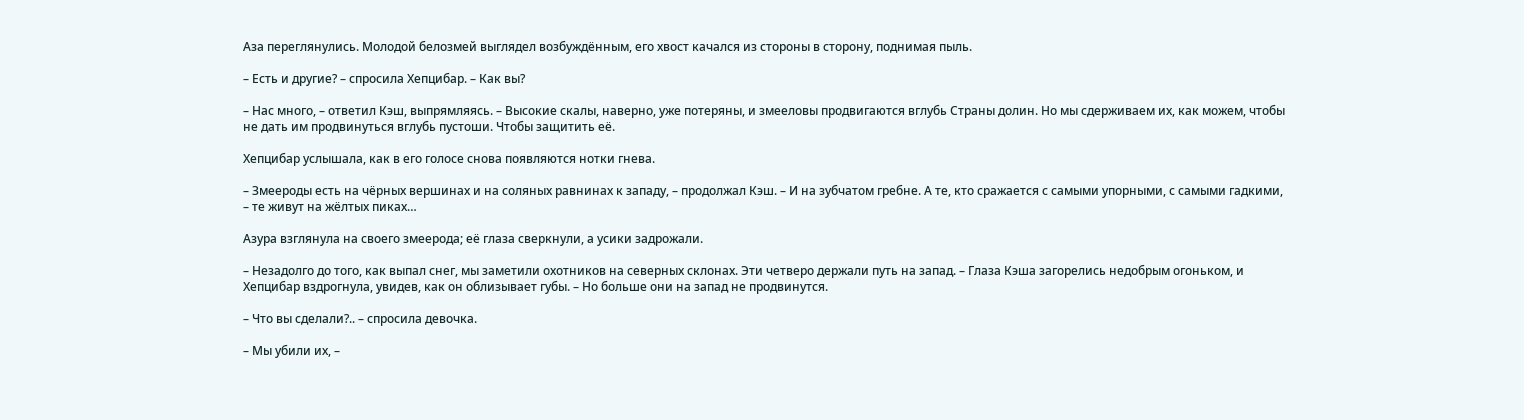Аза переглянулись. Молодой белозмей выглядел возбуждённым, его хвост качался из стороны в сторону, поднимая пыль.

– Есть и другие? – спросила Хепцибар. – Как вы?

– Нас много, – ответил Кэш, выпрямляясь. – Высокие скалы, наверно, уже потеряны, и змееловы продвигаются вглубь Страны долин. Но мы сдерживаем их, как можем, чтобы не дать им продвинуться вглубь пустоши. Чтобы защитить её.

Хепцибар услышала, как в его голосе снова появляются нотки гнева.

– Змеероды есть на чёрных вершинах и на соляных равнинах к западу, – продолжал Кэш. – И на зубчатом гребне. А те, кто сражается с самыми упорными, с самыми гадкими, – те живут на жёлтых пиках…

Азура взглянула на своего змеерода; её глаза сверкнули, а усики задрожали.

– Незадолго до того, как выпал снег, мы заметили охотников на северных склонах. Эти четверо держали путь на запад. – Глаза Кэша загорелись недобрым огоньком, и Хепцибар вздрогнула, увидев, как он облизывает губы. – Но больше они на запад не продвинутся.

– Что вы сделали?.. – спросила девочка.

– Мы убили их, –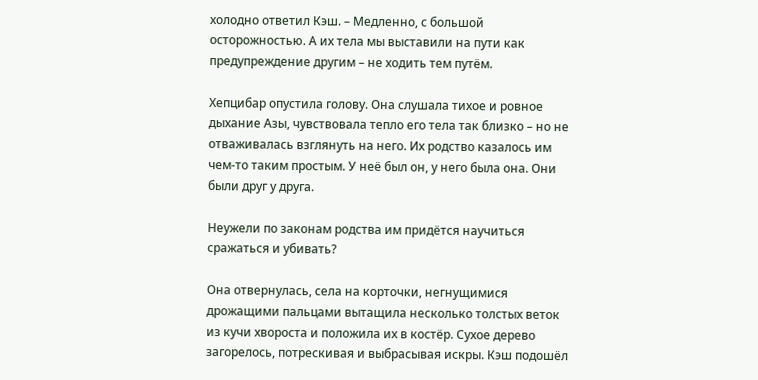холодно ответил Кэш. – Медленно, с большой осторожностью. А их тела мы выставили на пути как предупреждение другим – не ходить тем путём.

Хепцибар опустила голову. Она слушала тихое и ровное дыхание Азы, чувствовала тепло его тела так близко – но не отваживалась взглянуть на него. Их родство казалось им чем-то таким простым. У неё был он, у него была она. Они были друг у друга.

Неужели по законам родства им придётся научиться сражаться и убивать?

Она отвернулась, села на корточки, негнущимися дрожащими пальцами вытащила несколько толстых веток из кучи хвороста и положила их в костёр. Сухое дерево загорелось, потрескивая и выбрасывая искры. Кэш подошёл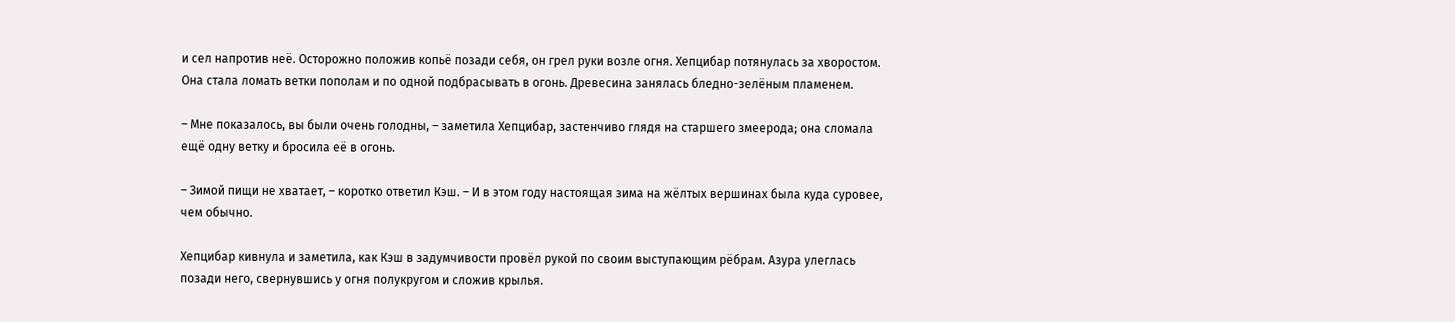и сел напротив неё. Осторожно положив копьё позади себя, он грел руки возле огня. Хепцибар потянулась за хворостом. Она стала ломать ветки пополам и по одной подбрасывать в огонь. Древесина занялась бледно-зелёным пламенем.

– Мне показалось, вы были очень голодны, – заметила Хепцибар, застенчиво глядя на старшего змеерода; она сломала ещё одну ветку и бросила её в огонь.

– Зимой пищи не хватает, – коротко ответил Кэш. – И в этом году настоящая зима на жёлтых вершинах была куда суровее, чем обычно.

Хепцибар кивнула и заметила, как Кэш в задумчивости провёл рукой по своим выступающим рёбрам. Азура улеглась позади него, свернувшись у огня полукругом и сложив крылья.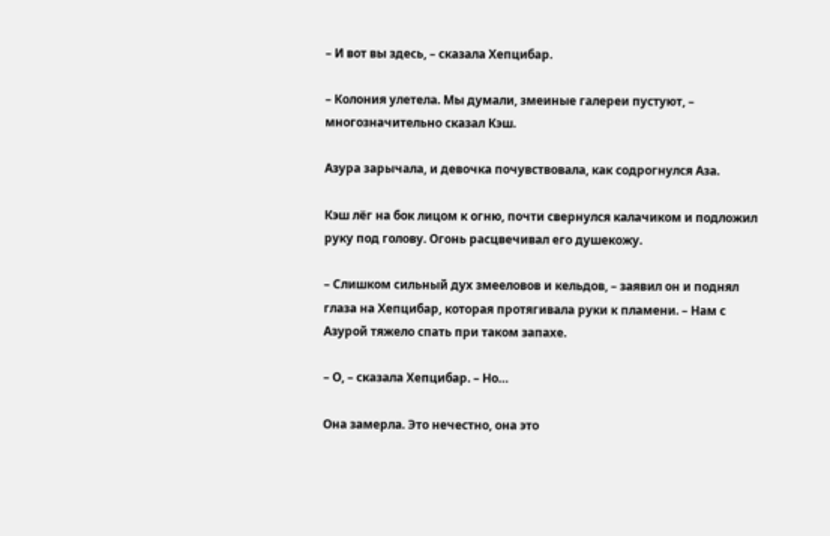– И вот вы здесь, – сказала Хепцибар.

– Колония улетела. Мы думали, змеиные галереи пустуют, – многозначительно сказал Кэш.

Азура зарычала, и девочка почувствовала, как содрогнулся Аза.

Кэш лёг на бок лицом к огню, почти свернулся калачиком и подложил руку под голову. Огонь расцвечивал его душекожу.

– Слишком сильный дух змееловов и кельдов, – заявил он и поднял глаза на Хепцибар, которая протягивала руки к пламени. – Нам с Азурой тяжело спать при таком запахе.

– О, – сказала Хепцибар. – Но…

Она замерла. Это нечестно, она это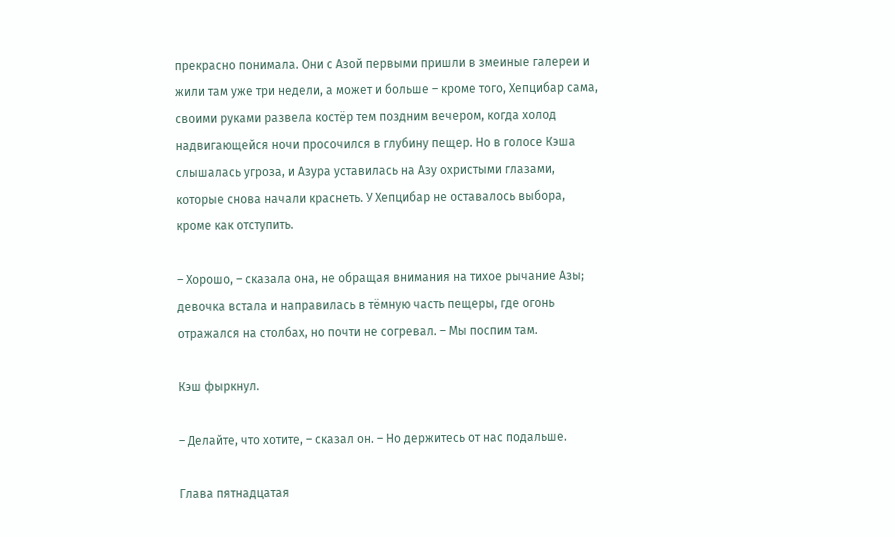прекрасно понимала. Они с Азой первыми пришли в змеиные галереи и жили там уже три недели, а может и больше – кроме того, Хепцибар сама, своими руками развела костёр тем поздним вечером, когда холод надвигающейся ночи просочился в глубину пещер. Но в голосе Кэша слышалась угроза, и Азура уставилась на Азу охристыми глазами, которые снова начали краснеть. У Хепцибар не оставалось выбора, кроме как отступить.

– Хорошо, – сказала она, не обращая внимания на тихое рычание Азы; девочка встала и направилась в тёмную часть пещеры, где огонь отражался на столбах, но почти не согревал. – Мы поспим там.

Кэш фыркнул.

– Делайте, что хотите, – сказал он. – Но держитесь от нас подальше.

Глава пятнадцатая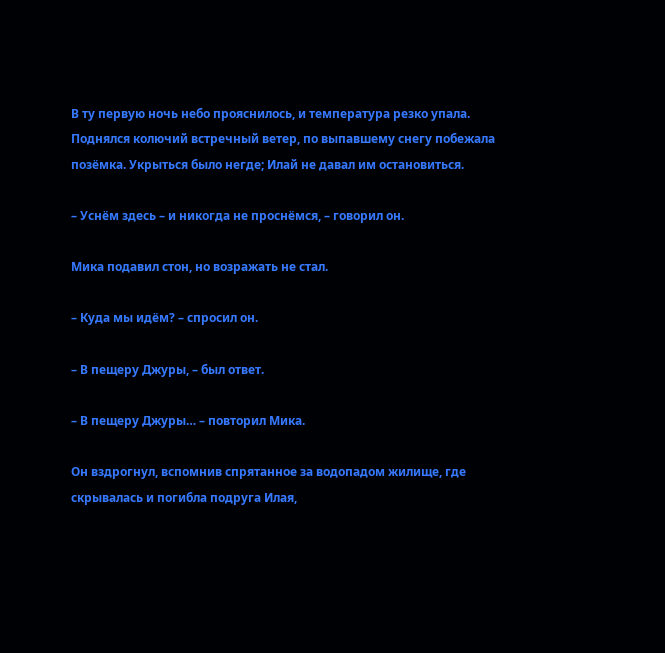В ту первую ночь небо прояснилось, и температура резко упала. Поднялся колючий встречный ветер, по выпавшему снегу побежала позёмка. Укрыться было негде; Илай не давал им остановиться.

– Уснём здесь – и никогда не проснёмся, – говорил он.

Мика подавил стон, но возражать не стал.

– Куда мы идём? – спросил он.

– В пещеру Джуры, – был ответ.

– В пещеру Джуры… – повторил Мика.

Он вздрогнул, вспомнив спрятанное за водопадом жилище, где скрывалась и погибла подруга Илая,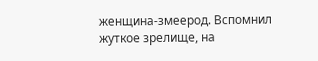женщина-змеерод. Вспомнил жуткое зрелище, на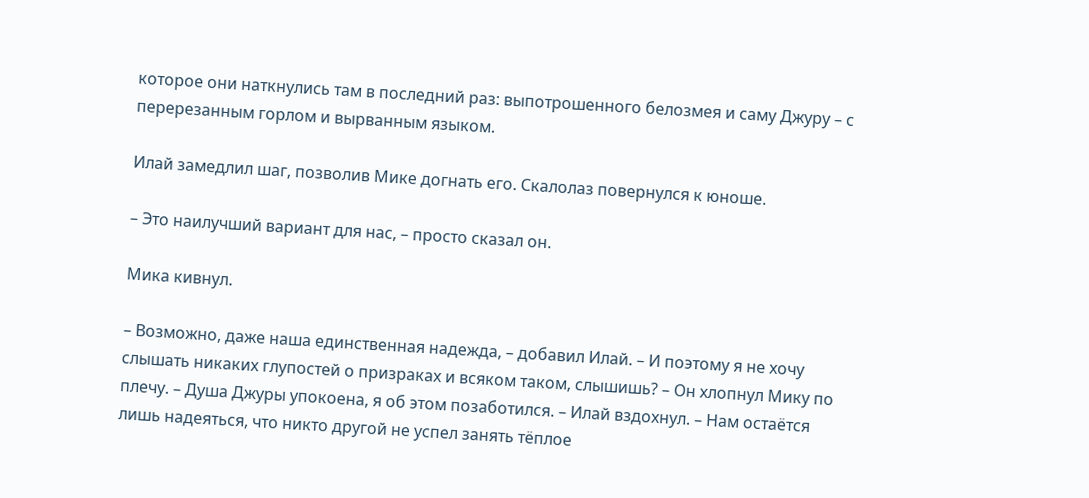которое они наткнулись там в последний раз: выпотрошенного белозмея и саму Джуру – с перерезанным горлом и вырванным языком.

Илай замедлил шаг, позволив Мике догнать его. Скалолаз повернулся к юноше.

– Это наилучший вариант для нас, – просто сказал он.

Мика кивнул.

– Возможно, даже наша единственная надежда, – добавил Илай. – И поэтому я не хочу слышать никаких глупостей о призраках и всяком таком, слышишь? – Он хлопнул Мику по плечу. – Душа Джуры упокоена, я об этом позаботился. – Илай вздохнул. – Нам остаётся лишь надеяться, что никто другой не успел занять тёплое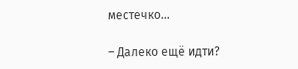местечко…

– Далеко ещё идти?